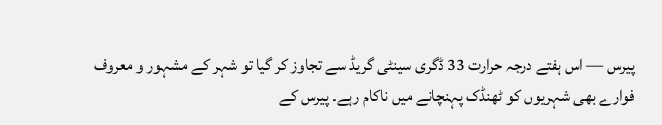پیرس — اس ہفتے درجہ حرارت 33 ڈگری سینٹی گریڈ سے تجاوز کر گیا تو شہر کے مشہور و معروف فوارے بھی شہریوں کو ٹھنڈک پہنچانے میں ناکام رہے۔ پیرس کے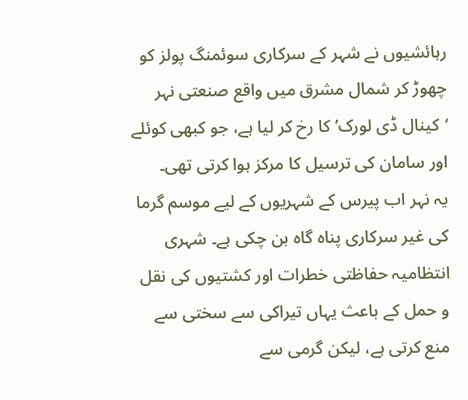رہائشیوں نے شہر کے سرکاری سوئمنگ پولز کو چھوڑ کر شمال مشرق میں واقع صنعتی نہر ‘کینال ڈی لورک’ کا رخ کر لیا ہے، جو کبھی کوئلے اور سامان کی ترسیل کا مرکز ہوا کرتی تھی۔
یہ نہر اب پیرس کے شہریوں کے لیے موسم گرما کی غیر سرکاری پناہ گاہ بن چکی ہے۔ شہری انتظامیہ حفاظتی خطرات اور کشتیوں کی نقل و حمل کے باعث یہاں تیراکی سے سختی سے منع کرتی ہے، لیکن گرمی سے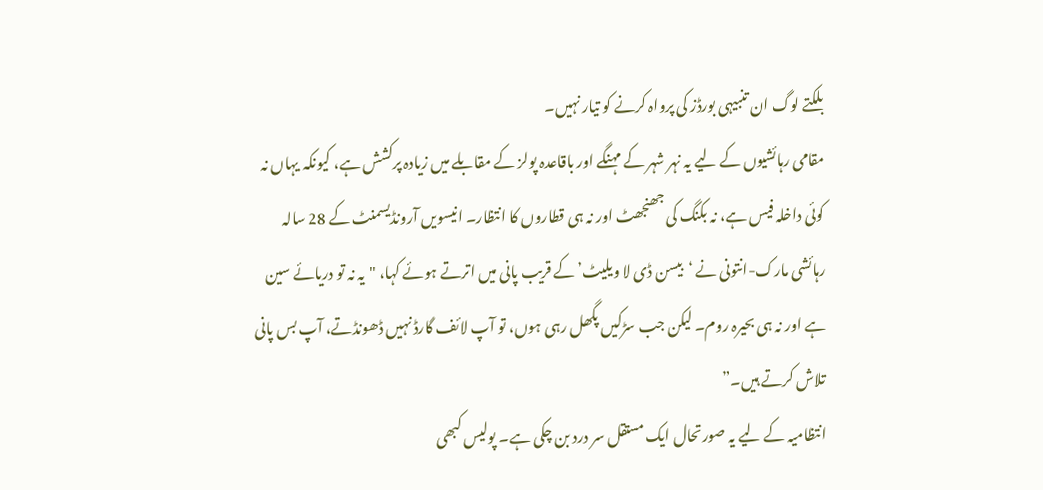بلکتے لوگ ان تنبیہی بورڈز کی پرواہ کرنے کو تیار نہیں۔
مقامی رہائشیوں کے لیے یہ نہر شہر کے مہنگے اور باقاعدہ پولز کے مقابلے میں زیادہ پرکشش ہے، کیونکہ یہاں نہ کوئی داخلہ فیس ہے، نہ بکنگ کی جھنجھٹ اور نہ ہی قطاروں کا انتظار۔ انیسویں آرونڈیسمنٹ کے 28 سالہ رہائشی مارک-انتونی نے ‘بیسن ڈی لا ویلیٹ’ کے قریب پانی میں اترتے ہوئے کہا، "یہ نہ تو دریائے سین ہے اور نہ ہی بحیرہ روم۔ لیکن جب سڑکیں پگھل رہی ہوں، تو آپ لائف گارڈ نہیں ڈھونڈتے، آپ بس پانی تلاش کرتے ہیں۔”
انتظامیہ کے لیے یہ صورتحال ایک مستقل سر درد بن چکی ہے۔ پولیس کبھی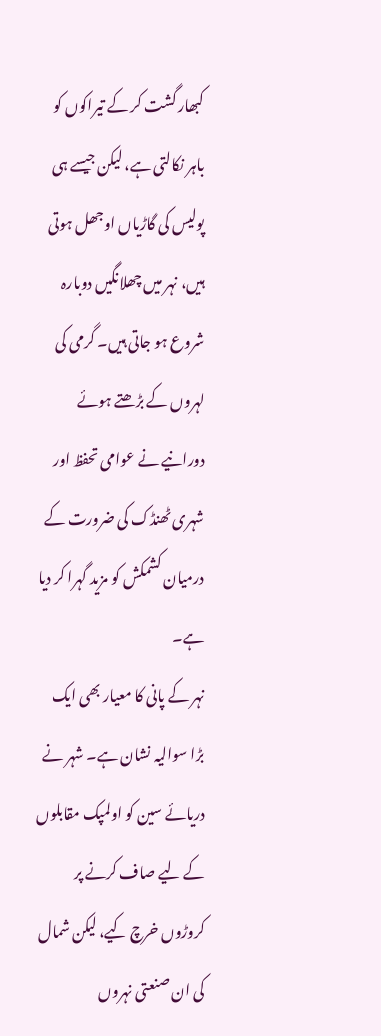کبھار گشت کر کے تیراکوں کو باہر نکالتی ہے، لیکن جیسے ہی پولیس کی گاڑیاں اوجھل ہوتی ہیں، نہر میں چھلانگیں دوبارہ شروع ہو جاتی ہیں۔ گرمی کی لہروں کے بڑھتے ہوئے دورانیے نے عوامی تحفظ اور شہری ٹھنڈک کی ضرورت کے درمیان کشمکش کو مزید گہرا کر دیا ہے۔
نہر کے پانی کا معیار بھی ایک بڑا سوالیہ نشان ہے۔ شہر نے دریائے سین کو اولمپک مقابلوں کے لیے صاف کرنے پر کروڑوں خرچ کیے، لیکن شمال کی ان صنعتی نہروں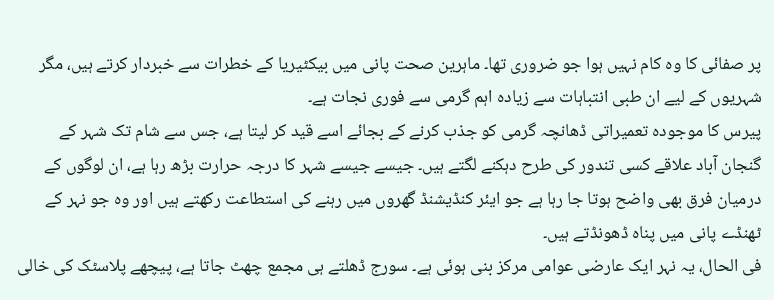پر صفائی کا وہ کام نہیں ہوا جو ضروری تھا۔ ماہرین صحت پانی میں بیکٹیریا کے خطرات سے خبردار کرتے ہیں، مگر شہریوں کے لیے ان طبی انتباہات سے زیادہ اہم گرمی سے فوری نجات ہے۔
پیرس کا موجودہ تعمیراتی ڈھانچہ گرمی کو جذب کرنے کے بجائے اسے قید کر لیتا ہے، جس سے شام تک شہر کے گنجان آباد علاقے کسی تندور کی طرح دہکنے لگتے ہیں۔ جیسے جیسے شہر کا درجہ حرارت بڑھ رہا ہے، ان لوگوں کے درمیان فرق بھی واضح ہوتا جا رہا ہے جو ایئر کنڈیشنڈ گھروں میں رہنے کی استطاعت رکھتے ہیں اور وہ جو نہر کے ٹھنڈے پانی میں پناہ ڈھونڈتے ہیں۔
فی الحال، یہ نہر ایک عارضی عوامی مرکز بنی ہوئی ہے۔ سورج ڈھلتے ہی مجمع چھٹ جاتا ہے، پیچھے پلاسٹک کی خالی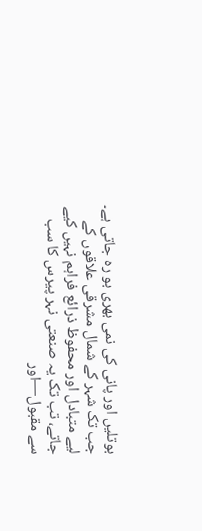بوتلیں اور پانی کی نمی بھری بو رہ جاتی ہے۔ جب تک شہر کے شمال مشرقی علاقوں کے لیے متبادل اور محفوظ ذرائع فراہم نہیں کیے جاتے، تب تک یہ صنعتی نہر پیرس کا سب سے مقبول—اور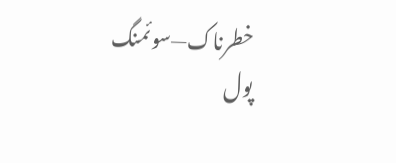خطرناک—سوئمنگ پول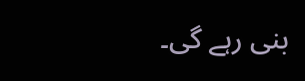بنی رہے گی۔